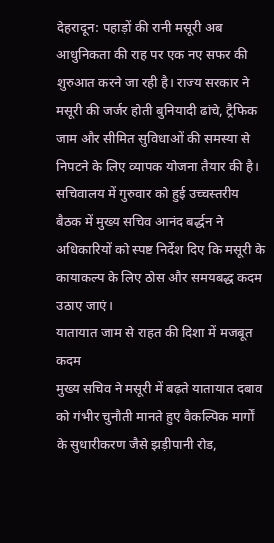देहरादून: पहाड़ों की रानी मसूरी अब आधुनिकता की राह पर एक नए सफर की शुरुआत करने जा रही है। राज्य सरकार ने मसूरी की जर्जर होती बुनियादी ढांचे, ट्रैफिक जाम और सीमित सुविधाओं की समस्या से निपटने के लिए व्यापक योजना तैयार की है। सचिवालय में गुरुवार को हुई उच्चस्तरीय बैठक में मुख्य सचिव आनंद बर्द्धन ने अधिकारियों को स्पष्ट निर्देश दिए कि मसूरी के कायाकल्प के लिए ठोस और समयबद्ध कदम उठाए जाएं।
यातायात जाम से राहत की दिशा में मजबूत कदम
मुख्य सचिव ने मसूरी में बढ़ते यातायात दबाव को गंभीर चुनौती मानते हुए वैकल्पिक मार्गों के सुधारीकरण जैसे झड़ीपानी रोड,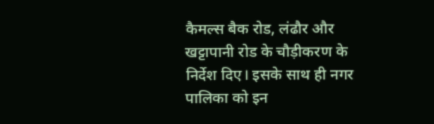कैमल्स बैक रोड, लंढौर और खट्टापानी रोड के चौड़ीकरण के निर्देश दिए। इसके साथ ही नगर पालिका को इन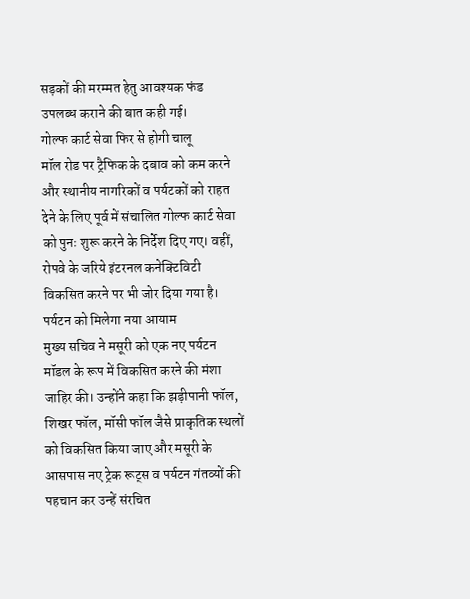सड़कों की मरम्मत हेतु आवश्यक फंड उपलब्ध कराने की बात कही गई।
गोल्फ कार्ट सेवा फिर से होगी चालू
मॉल रोड पर ट्रैफिक के दबाव को कम करने और स्थानीय नागरिकों व पर्यटकों को राहत देने के लिए पूर्व में संचालित गोल्फ कार्ट सेवा को पुनः शुरू करने के निर्देश दिए गए। वहीं, रोपवे के जरिये इंटरनल कनेक्टिविटी विकसित करने पर भी जोर दिया गया है।
पर्यटन को मिलेगा नया आयाम
मुख्य सचिव ने मसूरी को एक नए पर्यटन मॉडल के रूप में विकसित करने की मंशा जाहिर की। उन्होंने कहा कि झड़ीपानी फॉल, शिखर फॉल, मॉसी फॉल जैसे प्राकृतिक स्थलों को विकसित किया जाए और मसूरी के आसपास नए ट्रेक रूट्स व पर्यटन गंतव्यों की पहचान कर उन्हें संरचित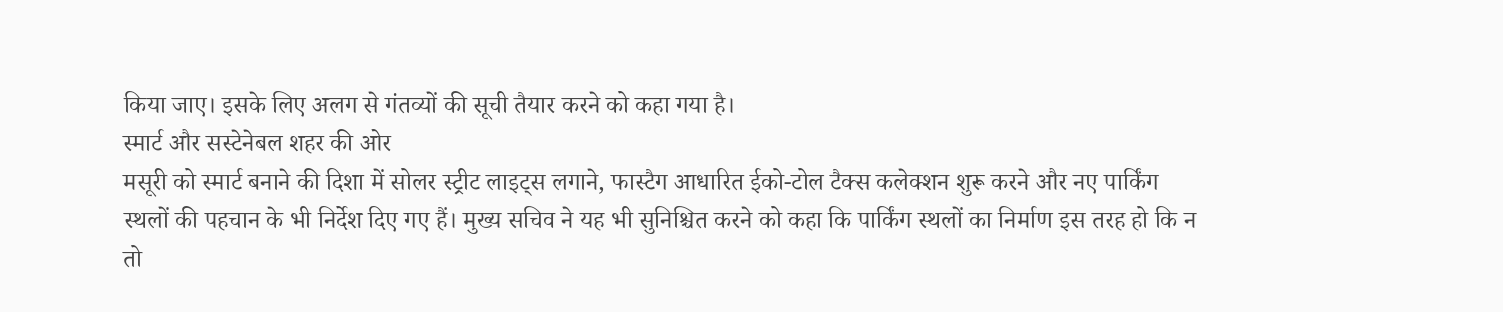किया जाए। इसके लिए अलग से गंतव्यों की सूची तैयार करने को कहा गया है।
स्मार्ट और सस्टेनेबल शहर की ओर
मसूरी को स्मार्ट बनाने की दिशा में सोलर स्ट्रीट लाइट्स लगाने, फास्टैग आधारित ईको-टोल टैक्स कलेक्शन शुरू करने और नए पार्किंग स्थलों की पहचान के भी निर्देश दिए गए हैं। मुख्य सचिव ने यह भी सुनिश्चित करने को कहा कि पार्किंग स्थलों का निर्माण इस तरह हो कि न तो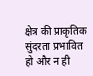क्षेत्र की प्राकृतिक सुंदरता प्रभावित हो और न ही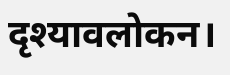दृश्यावलोकन।